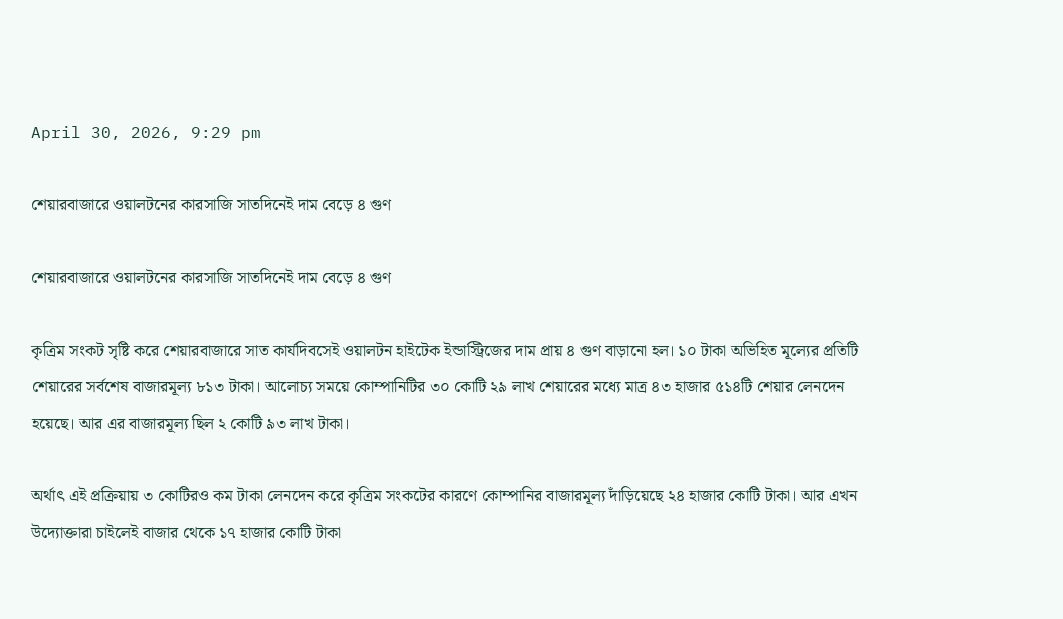April 30, 2026, 9:29 pm

শেয়ারবাজারে ওয়ালটনের কারসাজি সাতদিনেই দাম বেড়ে ৪ গুণ

শেয়ারবাজারে ওয়ালটনের কারসাজি সাতদিনেই দাম বেড়ে ৪ গুণ

কৃত্রিম সংকট সৃষ্টি করে শেয়ারবাজারে সাত কার্যদিবসেই ওয়ালটন হাইটেক ইন্ডাস্ট্রিজের দাম প্রায় ৪ গুণ বাড়ানো হল। ১০ টাকা অভিহিত মূল্যের প্রতিটি শেয়ারের সর্বশেষ বাজারমূল্য ৮১৩ টাকা। আলোচ্য সময়ে কোম্পানিটির ৩০ কোটি ২৯ লাখ শেয়ারের মধ্যে মাত্র ৪৩ হাজার ৫১৪টি শেয়ার লেনদেন হয়েছে। আর এর বাজারমূল্য ছিল ২ কোটি ৯৩ লাখ টাকা।

অর্থাৎ এই প্রক্রিয়ায় ৩ কোটিরও কম টাকা লেনদেন করে কৃত্রিম সংকটের কারণে কোম্পানির বাজারমূল্য দাঁড়িয়েছে ২৪ হাজার কোটি টাকা। আর এখন উদ্যোক্তারা চাইলেই বাজার থেকে ১৭ হাজার কোটি টাকা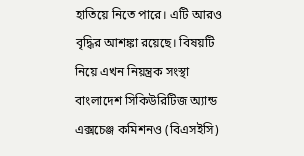হাতিয়ে নিতে পারে। এটি আরও বৃদ্ধির আশঙ্কা রয়েছে। বিষয়টি নিয়ে এখন নিয়ন্ত্রক সংস্থা বাংলাদেশ সিকিউরিটিজ অ্যান্ড এক্সচেঞ্জ কমিশনও (বিএসইসি)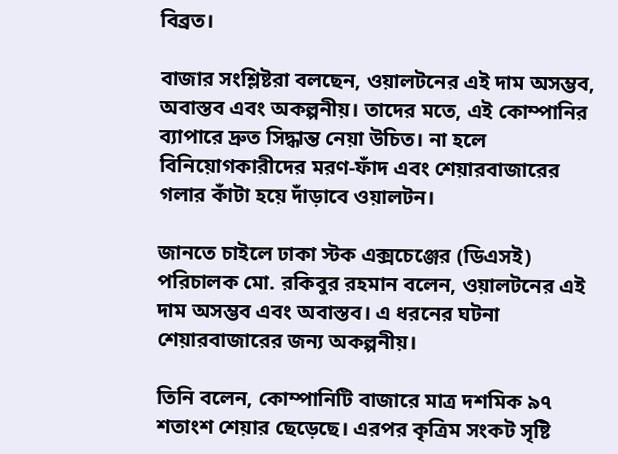বিব্রত।

বাজার সংশ্লিষ্টরা বলছেন, ওয়ালটনের এই দাম অসম্ভব, অবাস্তব এবং অকল্পনীয়। তাদের মতে, এই কোম্পানির ব্যাপারে দ্রুত সিদ্ধান্ত নেয়া উচিত। না হলে বিনিয়োগকারীদের মরণ-ফাঁদ এবং শেয়ারবাজারের গলার কাঁটা হয়ে দাঁড়াবে ওয়ালটন।

জানতে চাইলে ঢাকা স্টক এক্সচেঞ্জের (ডিএসই) পরিচালক মো. রকিবুর রহমান বলেন, ওয়ালটনের এই দাম অসম্ভব এবং অবাস্তব। এ ধরনের ঘটনা শেয়ারবাজারের জন্য অকল্পনীয়।

তিনি বলেন, কোম্পানিটি বাজারে মাত্র দশমিক ৯৭ শতাংশ শেয়ার ছেড়েছে। এরপর কৃত্রিম সংকট সৃষ্টি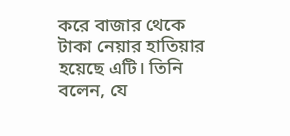করে বাজার থেকে টাকা নেয়ার হাতিয়ার হয়েছে এটি। তিনি বলেন, যে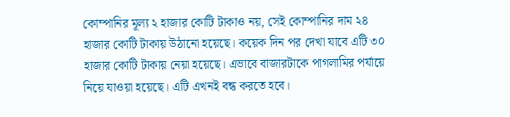কোম্পানির মূল্য ২ হাজার কোটি টাকাও নয়, সেই কোম্পানির দাম ২৪ হাজার কোটি টাকায় উঠানো হয়েছে। কয়েক দিন পর দেখা যাবে এটি ৩০ হাজার কোটি টাকায় নেয়া হয়েছে। এভাবে বাজারটাকে পাগলামির পর্যায়ে নিয়ে যাওয়া হয়েছে। এটি এখনই বন্ধ করতে হবে।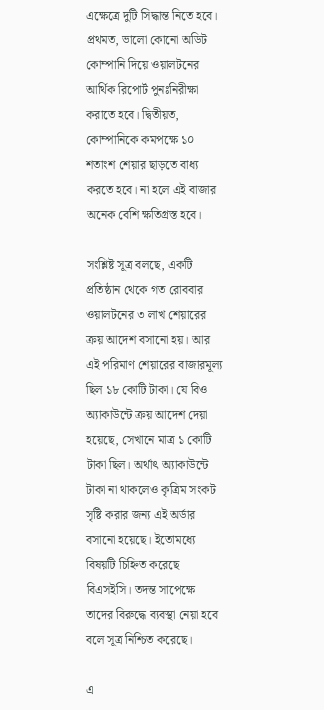এক্ষেত্রে দুটি সিদ্ধান্ত নিতে হবে। প্রথমত, ভালো কোনো অডিট কোম্পানি দিয়ে ওয়ালটনের আর্থিক রিপোর্ট পুনঃনিরীক্ষা করাতে হবে। দ্বিতীয়ত, কোম্পানিকে কমপক্ষে ১০ শতাংশ শেয়ার ছাড়তে বাধ্য করতে হবে। না হলে এই বাজার অনেক বেশি ক্ষতিগ্রস্ত হবে।

সংশ্লিষ্ট সূত্র বলছে, একটি প্রতিষ্ঠান থেকে গত রোববার ওয়ালটনের ৩ লাখ শেয়ারের ক্রয় আদেশ বসানো হয়। আর এই পরিমাণ শেয়ারের বাজারমূল্য ছিল ১৮ কোটি টাকা। যে বিও অ্যাকাউন্টে ক্রয় আদেশ দেয়া হয়েছে, সেখানে মাত্র ১ কোটি টাকা ছিল। অর্থাৎ অ্যাকাউন্টে টাকা না থাকলেও কৃত্রিম সংকট সৃষ্টি করার জন্য এই অর্ডার বসানো হয়েছে। ইতোমধ্যে বিষয়টি চিহ্নিত করেছে বিএসইসি। তদন্ত সাপেক্ষে তাদের বিরুদ্ধে ব্যবস্থা নেয়া হবে বলে সূত্র নিশ্চিত করেছে।

এ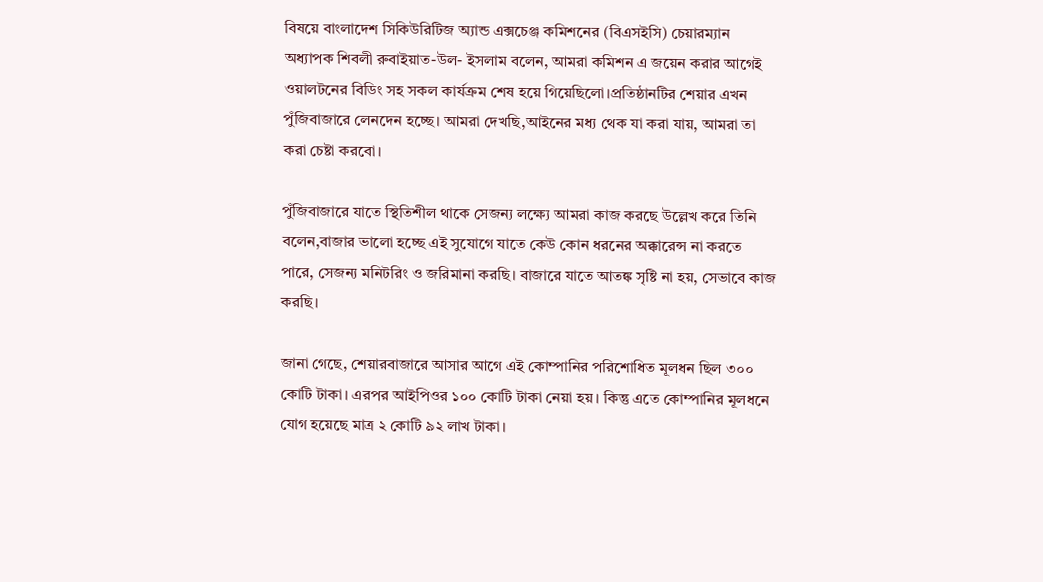বিষয়ে বাংলাদেশ সিকিউরিটিজ অ্যান্ড এক্সচেঞ্জ কমিশনের (বিএসইসি) চেয়ারম্যান অধ্যাপক শিবলী রুবাইয়াত-উল- ইসলাম বলেন, আমরা কমিশন এ জয়েন করার আগেই ওয়ালটনের বিডিং সহ সকল কার্যক্রম শেষ হয়ে গিয়েছিলো।প্রতিষ্ঠানটির শেয়ার এখন পুঁজিবাজারে লেনদেন হচ্ছে। আমরা দেখছি,আইনের মধ্য থেক যা করা যায়, আমরা তা করা চেষ্টা করবো।

পুঁজিবাজারে যাতে স্থিতিশীল থাকে সেজন্য লক্ষ্যে আমরা কাজ করছে উল্লেখ করে তিনি বলেন,বাজার ভালো হচ্ছে এই সুযোগে যাতে কেউ কোন ধরনের অক্কারেন্স না করতে পারে, সেজন্য মনিটরিং ও জরিমানা করছি। বাজারে যাতে আতঙ্ক সৃষ্টি না হয়, সেভাবে কাজ করছি।

জানা গেছে, শেয়ারবাজারে আসার আগে এই কোম্পানির পরিশোধিত মূলধন ছিল ৩০০ কোটি টাকা। এরপর আইপিওর ১০০ কোটি টাকা নেয়া হয়। কিন্তু এতে কোম্পানির মূলধনে যোগ হয়েছে মাত্র ২ কোটি ৯২ লাখ টাকা।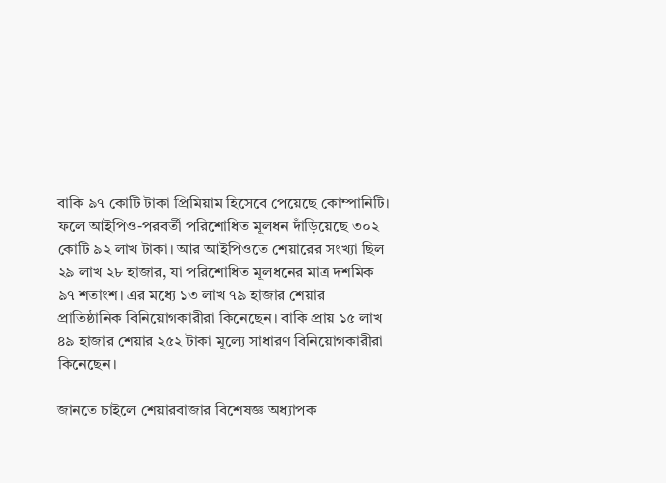বাকি ৯৭ কোটি টাকা প্রিমিয়াম হিসেবে পেয়েছে কোম্পানিটি। ফলে আইপিও-পরবর্তী পরিশোধিত মূলধন দাঁড়িয়েছে ৩০২ কোটি ৯২ লাখ টাকা। আর আইপিওতে শেয়ারের সংখ্যা ছিল ২৯ লাখ ২৮ হাজার, যা পরিশোধিত মূলধনের মাত্র দশমিক ৯৭ শতাংশ। এর মধ্যে ১৩ লাখ ৭৯ হাজার শেয়ার প্রাতিষ্ঠানিক বিনিয়োগকারীরা কিনেছেন। বাকি প্রায় ১৫ লাখ ৪৯ হাজার শেয়ার ২৫২ টাকা মূল্যে সাধারণ বিনিয়োগকারীরা কিনেছেন।

জানতে চাইলে শেয়ারবাজার বিশেষজ্ঞ অধ্যাপক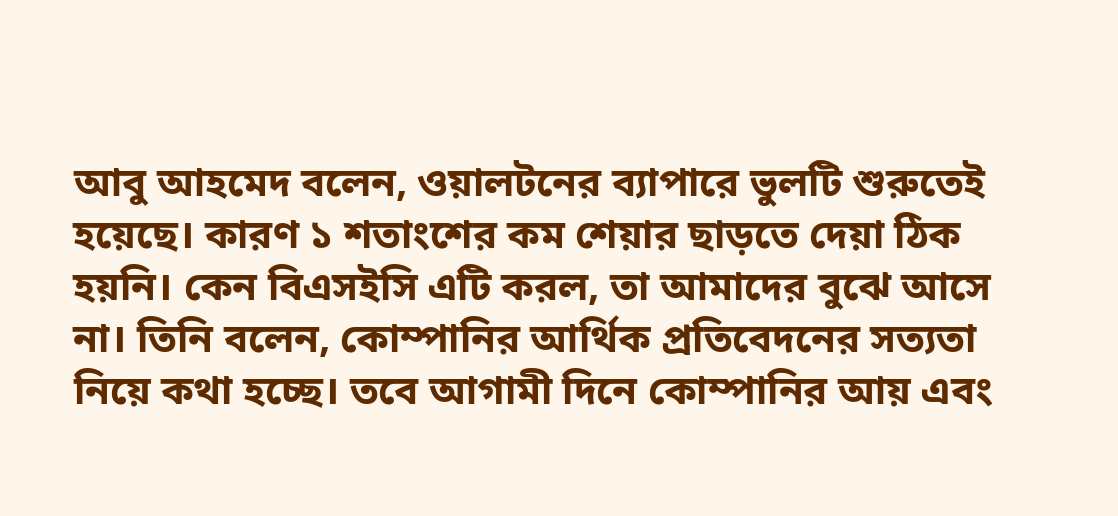আবু আহমেদ বলেন, ওয়ালটনের ব্যাপারে ভুলটি শুরুতেই হয়েছে। কারণ ১ শতাংশের কম শেয়ার ছাড়তে দেয়া ঠিক হয়নি। কেন বিএসইসি এটি করল, তা আমাদের বুঝে আসে না। তিনি বলেন, কোম্পানির আর্থিক প্রতিবেদনের সত্যতা নিয়ে কথা হচ্ছে। তবে আগামী দিনে কোম্পানির আয় এবং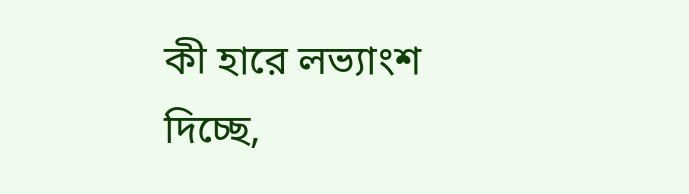কী হারে লভ্যাংশ দিচ্ছে,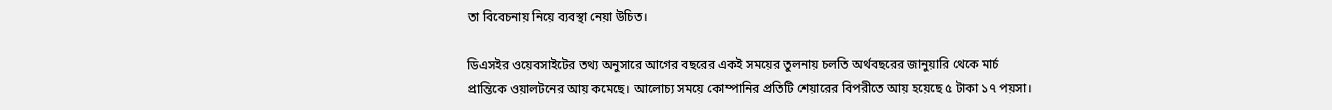তা বিবেচনায় নিয়ে ব্যবস্থা নেয়া উচিত।

ডিএসইর ওয়েবসাইটের তথ্য অনুসারে আগের বছরের একই সময়ের তুলনায় চলতি অর্থবছরের জানুয়ারি থেকে মার্চ প্রান্তিকে ওয়ালটনের আয় কমেছে। আলোচ্য সময়ে কোম্পানির প্রতিটি শেয়ারের বিপরীতে আয় হয়েছে ৫ টাকা ১৭ পয়সা।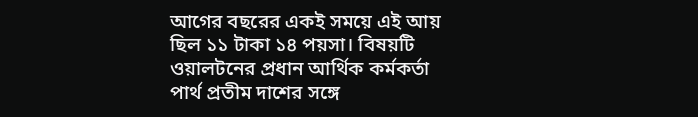আগের বছরের একই সময়ে এই আয় ছিল ১১ টাকা ১৪ পয়সা। বিষয়টি ওয়ালটনের প্রধান আর্থিক কর্মকর্তা পার্থ প্রতীম দাশের সঙ্গে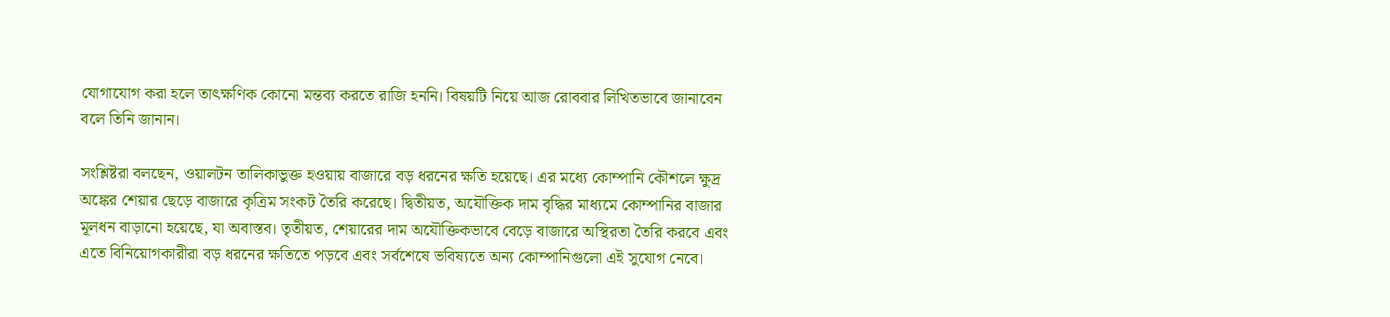যোগাযোগ করা হলে তাৎক্ষণিক কোনো মন্তব্য করতে রাজি হননি। বিষয়টি নিয়ে আজ রোববার লিখিতভাবে জানাবেন বলে তিনি জানান।

সংশ্লিষ্টরা বলছেন, ওয়ালটন তালিকাভুক্ত হওয়ায় বাজারে বড় ধরনের ক্ষতি হয়েছে। এর মধ্যে কোম্পানি কৌশলে ক্ষুদ্র অঙ্কের শেয়ার ছেড়ে বাজারে কৃত্রিম সংকট তৈরি করেছে। দ্বিতীয়ত, অযৌক্তিক দাম বৃদ্ধির মাধ্যমে কোম্পানির বাজার মূলধন বাড়ানো হয়েছে, যা অবাস্তব। তৃতীয়ত, শেয়ারের দাম অযৌক্তিকভাবে বেড়ে বাজারে অস্থিরতা তৈরি করবে এবং এতে বিনিয়োগকারীরা বড় ধরনের ক্ষতিতে পড়বে এবং সর্বশেষে ভবিষ্যতে অন্য কোম্পানিগুলো এই সুযোগ নেবে।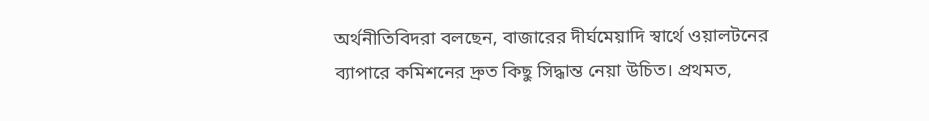অর্থনীতিবিদরা বলছেন, বাজারের দীর্ঘমেয়াদি স্বার্থে ওয়ালটনের ব্যাপারে কমিশনের দ্রুত কিছু সিদ্ধান্ত নেয়া উচিত। প্রথমত,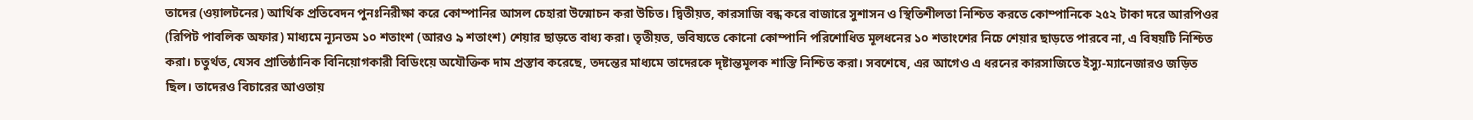তাদের (ওয়ালটনের) আর্থিক প্রতিবেদন পুনঃনিরীক্ষা করে কোম্পানির আসল চেহারা উন্মোচন করা উচিত। দ্বিতীয়ত, কারসাজি বন্ধ করে বাজারে সুশাসন ও স্থিতিশীলতা নিশ্চিত করতে কোম্পানিকে ২৫২ টাকা দরে আরপিওর (রিপিট পাবলিক অফার) মাধ্যমে ন্যূনতম ১০ শতাংশ (আরও ৯ শতাংশ) শেয়ার ছাড়তে বাধ্য করা। তৃতীয়ত, ভবিষ্যতে কোনো কোম্পানি পরিশোধিত মূলধনের ১০ শতাংশের নিচে শেয়ার ছাড়তে পারবে না, এ বিষয়টি নিশ্চিত করা। চতুর্থত, যেসব প্রাতিষ্ঠানিক বিনিয়োগকারী বিডিংয়ে অযৌক্তিক দাম প্রস্তাব করেছে, তদন্তের মাধ্যমে তাদেরকে দৃষ্টান্তমূলক শাস্তি নিশ্চিত করা। সবশেষে, এর আগেও এ ধরনের কারসাজিতে ইস্যু-ম্যানেজারও জড়িত ছিল। তাদেরও বিচারের আওতায়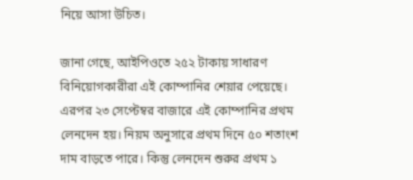নিয়ে আসা উচিত।

জানা গেছে, আইপিওতে ২৫২ টাকায় সাধারণ বিনিয়োগকারীরা এই কোম্পানির শেয়ার পেয়েছে। এরপর ২৩ সেপ্টেম্বর বাজারে এই কোম্পানির প্রথম লেনদেন হয়। নিয়ম অনুসারে প্রথম দিনে ৫০ শতাংশ দাম বাড়তে পারে। কিন্তু লেনদেন শুরুর প্রথম ১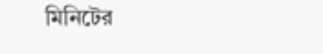মিনিটের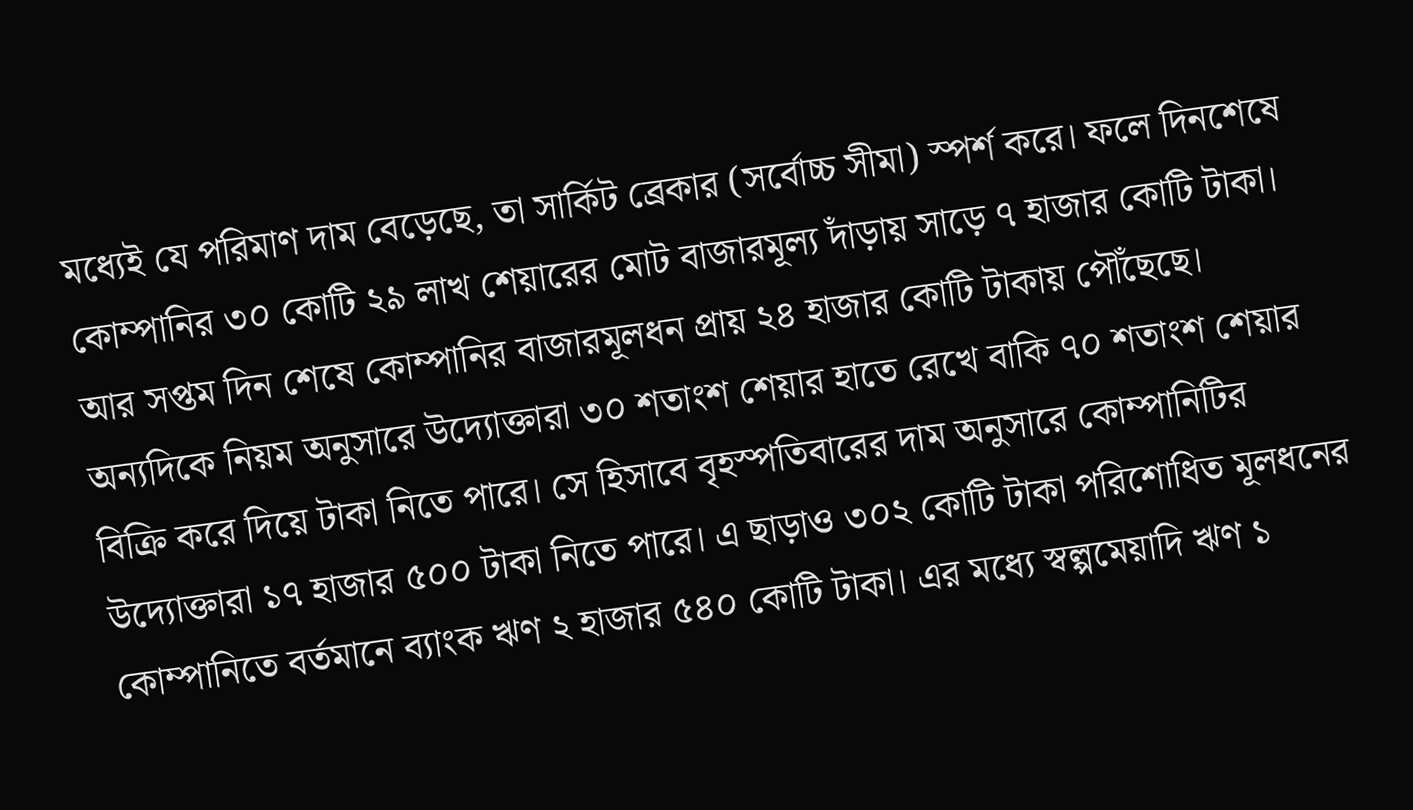মধ্যেই যে পরিমাণ দাম বেড়েছে, তা সার্কিট ব্রেকার (সর্বোচ্চ সীমা) স্পর্শ করে। ফলে দিনশেষে কোম্পানির ৩০ কোটি ২৯ লাখ শেয়ারের মোট বাজারমূল্য দাঁড়ায় সাড়ে ৭ হাজার কোটি টাকা। আর সপ্তম দিন শেষে কোম্পানির বাজারমূলধন প্রায় ২৪ হাজার কোটি টাকায় পৌঁছেছে। অন্যদিকে নিয়ম অনুসারে উদ্যোক্তারা ৩০ শতাংশ শেয়ার হাতে রেখে বাকি ৭০ শতাংশ শেয়ার বিক্রি করে দিয়ে টাকা নিতে পারে। সে হিসাবে বৃহস্পতিবারের দাম অনুসারে কোম্পানিটির উদ্যোক্তারা ১৭ হাজার ৫০০ টাকা নিতে পারে। এ ছাড়াও ৩০২ কোটি টাকা পরিশোধিত মূলধনের কোম্পানিতে বর্তমানে ব্যাংক ঋণ ২ হাজার ৫৪০ কোটি টাকা। এর মধ্যে স্বল্পমেয়াদি ঋণ ১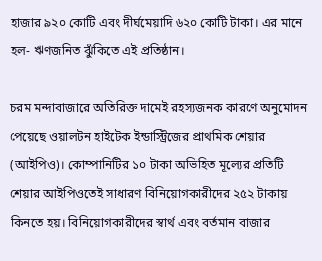হাজার ৯২০ কোটি এবং দীর্ঘমেয়াদি ৬২০ কোটি টাকা। এর মানে হল- ঋণজনিত ঝুঁকিতে এই প্রতিষ্ঠান।

চরম মন্দাবাজারে অতিরিক্ত দামেই রহস্যজনক কারণে অনুমোদন পেয়েছে ওয়ালটন হাইটেক ইন্ডাস্ট্রিজের প্রাথমিক শেয়ার (আইপিও)। কোম্পানিটির ১০ টাকা অভিহিত মূল্যের প্রতিটি শেয়ার আইপিওতেই সাধারণ বিনিয়োগকারীদের ২৫২ টাকায় কিনতে হয়। বিনিয়োগকারীদের স্বার্থ এবং বর্তমান বাজার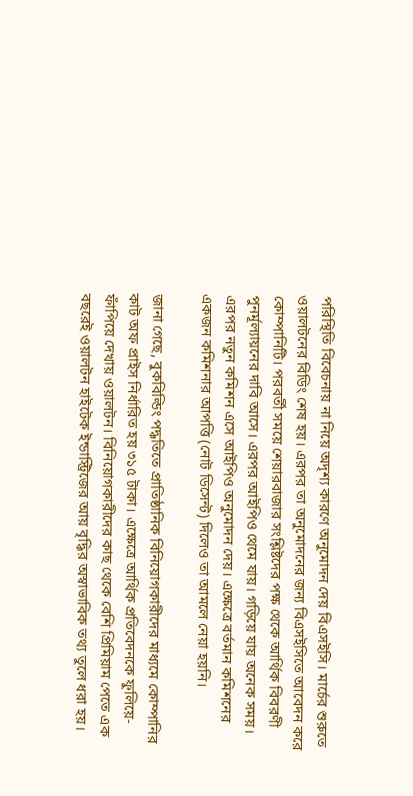পরিস্থিতি বিবেচনায় না নিয়ে অদৃশ্য কারণে অনুমোদন দেয় বিএসইসি। মার্চের শুরুতে ওয়ালটনের বিডিং শেষ হয়। এরপর তা অনুমোদনের জন্য বিএসইসিতে আবেদন করে কোম্পানিটি। পরবর্তী সময়ে শেয়ারবাজার সংশ্লিষ্টদের পক্ষ থেকে আর্থিক বিবরণী পুনর্মূল্যায়নের দাবি আসে। এরপর আইপিও থেমে যায়। গড়িয়ে যায় অনেক সময়। এরপর নতুন কমিশন এসে আইপিও অনুমোদন দেয়। এক্ষেত্রে বর্তমান কমিশনের একজন কমিশনার আপত্তি (নোট ডিসেন্ট) দিলেও তা আমলে নেয়া হয়নি।

জানা গেছে, বুকবিল্ডিং পদ্ধতিতে প্রাতিষ্ঠানিক বিনিয়োগকারীদের মাধ্যমে কোম্পানির কাট অফ প্রাইস নির্ধারিত হয় ৩১৫ টাকা। এক্ষেত্রে আর্থিক প্রতিবেদনকে ফুলিয়ে-ফাঁপিয়ে দেখায় ওয়ালটন। বিনিয়োগকারীদের কাছ থেকে বেশি প্রিমিয়াম পেতে এক বছরেই ওয়ালটন হাইটেক ইন্ডাস্ট্রিজের আয় বৃদ্ধির অস্বাভাবিক তথ্য তুলে ধরা হয়।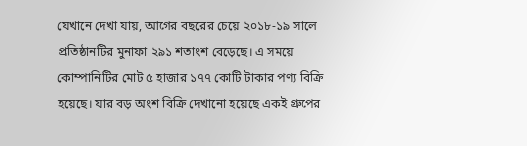যেখানে দেখা যায়, আগের বছরের চেয়ে ২০১৮-১৯ সালে প্রতিষ্ঠানটির মুনাফা ২৯১ শতাংশ বেড়েছে। এ সময়ে কোম্পানিটির মোট ৫ হাজার ১৭৭ কোটি টাকার পণ্য বিক্রি হয়েছে। যার বড় অংশ বিক্রি দেখানো হয়েছে একই গ্রুপের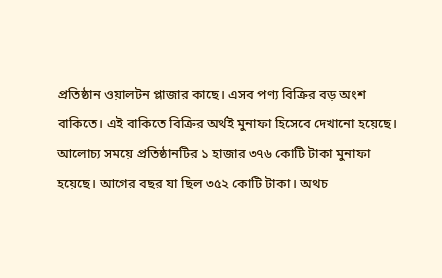প্রতিষ্ঠান ওয়ালটন প্লাজার কাছে। এসব পণ্য বিক্রির বড় অংশ বাকিতে। এই বাকিতে বিক্রির অর্থই মুনাফা হিসেবে দেখানো হয়েছে। আলোচ্য সময়ে প্রতিষ্ঠানটির ১ হাজার ৩৭৬ কোটি টাকা মুনাফা হয়েছে। আগের বছর যা ছিল ৩৫২ কোটি টাকা। অথচ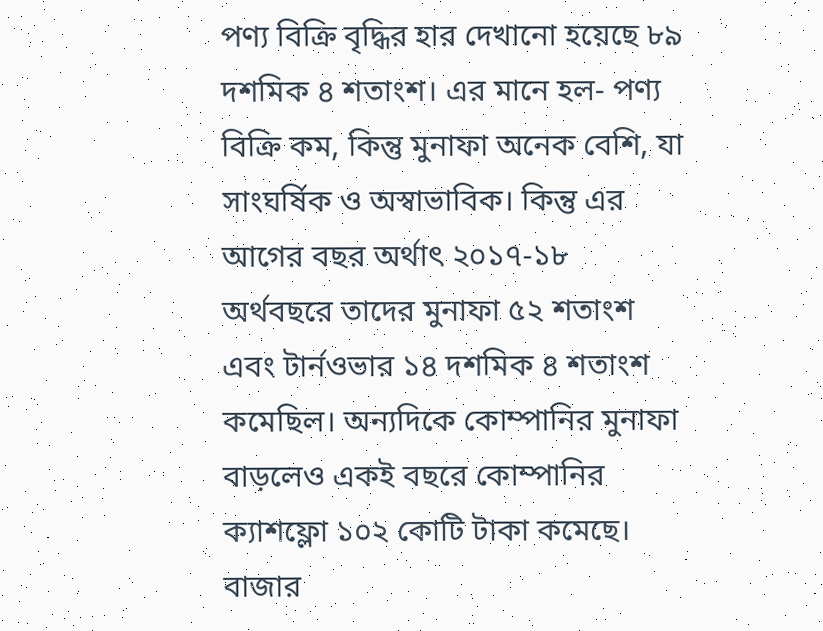পণ্য বিক্রি বৃদ্ধির হার দেখানো হয়েছে ৮৯ দশমিক ৪ শতাংশ। এর মানে হল- পণ্য বিক্রি কম, কিন্তু মুনাফা অনেক বেশি, যা সাংঘর্ষিক ও অস্বাভাবিক। কিন্তু এর আগের বছর অর্থাৎ ২০১৭-১৮ অর্থবছরে তাদের মুনাফা ৫২ শতাংশ এবং টার্নওভার ১৪ দশমিক ৪ শতাংশ কমেছিল। অন্যদিকে কোম্পানির মুনাফা বাড়লেও একই বছরে কোম্পানির ক্যাশফ্লো ১০২ কোটি টাকা কমেছে। বাজার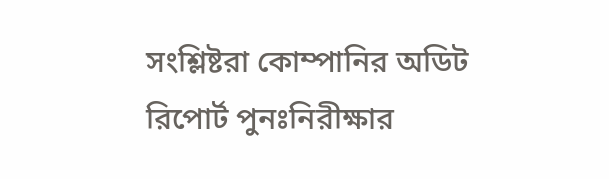সংশ্লিষ্টরা কোম্পানির অডিট রিপোর্ট পুনঃনিরীক্ষার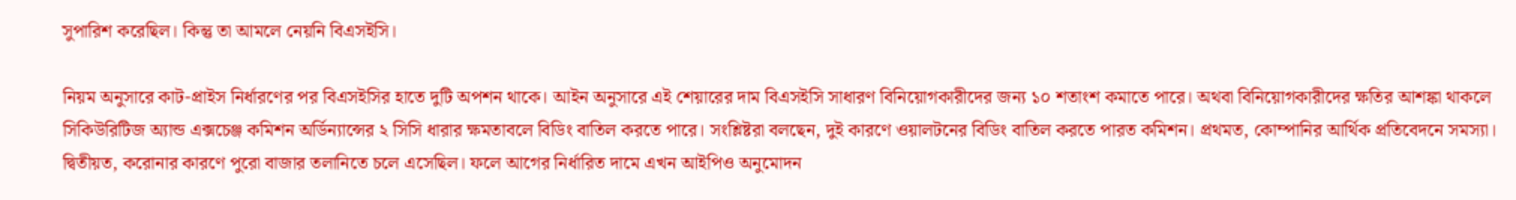সুপারিশ করেছিল। কিন্তু তা আমলে নেয়নি বিএসইসি।

নিয়ম অনুসারে কাট-প্রাইস নির্ধারণের পর বিএসইসির হাতে দুটি অপশন থাকে। আইন অনুসারে এই শেয়ারের দাম বিএসইসি সাধারণ বিনিয়োগকারীদের জন্য ১০ শতাংশ কমাতে পারে। অথবা বিনিয়োগকারীদের ক্ষতির আশঙ্কা থাকলে সিকিউরিটিজ অ্যান্ড এক্সচেঞ্জ কমিশন অর্ডিন্যান্সের ২ সিসি ধারার ক্ষমতাবলে বিডিং বাতিল করতে পারে। সংশ্লিষ্টরা বলছেন, দুই কারণে ওয়ালটনের বিডিং বাতিল করতে পারত কমিশন। প্রথমত, কোম্পানির আর্থিক প্রতিবেদনে সমস্যা। দ্বিতীয়ত, করোনার কারণে পুরো বাজার তলানিতে চলে এসেছিল। ফলে আগের নির্ধারিত দামে এখন আইপিও অনুমোদন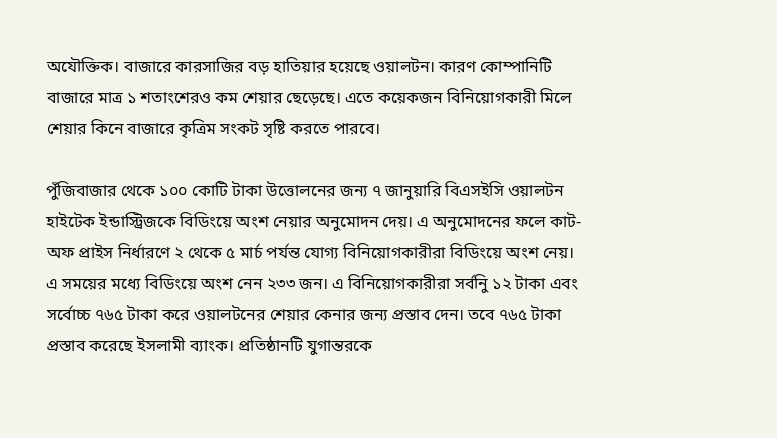অযৌক্তিক। বাজারে কারসাজির বড় হাতিয়ার হয়েছে ওয়ালটন। কারণ কোম্পানিটি বাজারে মাত্র ১ শতাংশেরও কম শেয়ার ছেড়েছে। এতে কয়েকজন বিনিয়োগকারী মিলে শেয়ার কিনে বাজারে কৃত্রিম সংকট সৃষ্টি করতে পারবে।

পুঁজিবাজার থেকে ১০০ কোটি টাকা উত্তোলনের জন্য ৭ জানুয়ারি বিএসইসি ওয়ালটন হাইটেক ইন্ডাস্ট্রিজকে বিডিংয়ে অংশ নেয়ার অনুমোদন দেয়। এ অনুমোদনের ফলে কাট-অফ প্রাইস নির্ধারণে ২ থেকে ৫ মার্চ পর্যন্ত যোগ্য বিনিয়োগকারীরা বিডিংয়ে অংশ নেয়। এ সময়ের মধ্যে বিডিংয়ে অংশ নেন ২৩৩ জন। এ বিনিয়োগকারীরা সর্বনিু ১২ টাকা এবং সর্বোচ্চ ৭৬৫ টাকা করে ওয়ালটনের শেয়ার কেনার জন্য প্রস্তাব দেন। তবে ৭৬৫ টাকা প্রস্তাব করেছে ইসলামী ব্যাংক। প্রতিষ্ঠানটি যুগান্তরকে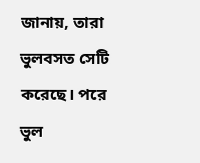জানায়, তারা ভুলবসত সেটি করেছে। পরে ভুল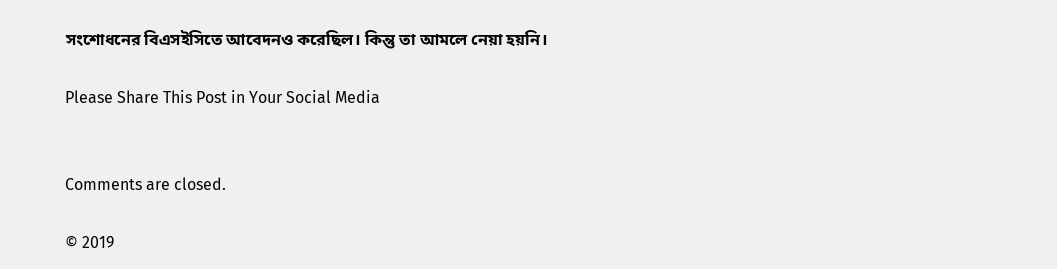সংশোধনের বিএসইসিতে আবেদনও করেছিল। কিন্তু তা আমলে নেয়া হয়নি।

Please Share This Post in Your Social Media


Comments are closed.

© 2019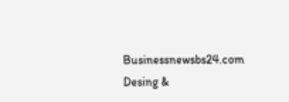Businessnewsbs24.com
Desing &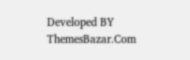Developed BY ThemesBazar.Com